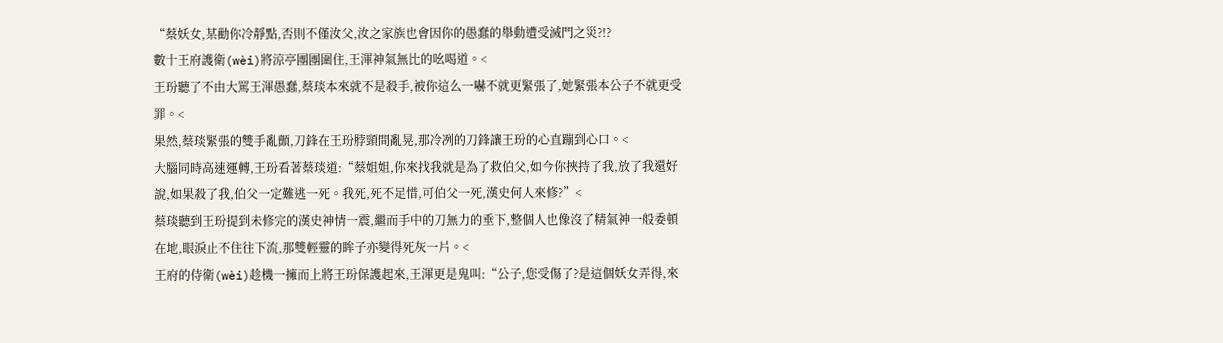“蔡妖女,某勸你冷靜點,否則不僅汝父,汝之家族也會因你的愚蠢的舉動遭受滅門之災?!?
數十王府護衛(wèi)將涼亭團團圍住,王渾神氣無比的吆喝道。<
王玢聽了不由大罵王渾愚蠢,蔡琰本來就不是殺手,被你這么一嚇不就更緊張了,她緊張本公子不就更受罪。<
果然,蔡琰緊張的雙手亂顫,刀鋒在王玢脖頸間亂晃,那冷冽的刀鋒讓王玢的心直蹦到心口。<
大腦同時高速運轉,王玢看著蔡琰道:“蔡姐姐,你來找我就是為了救伯父,如今你挾持了我,放了我還好說,如果殺了我,伯父一定難逃一死。我死,死不足惜,可伯父一死,漢史何人來修?”<
蔡琰聽到王玢提到未修完的漢史神情一震,繼而手中的刀無力的垂下,整個人也像沒了精氣神一般委頓在地,眼淚止不住往下流,那雙輕靈的眸子亦變得死灰一片。<
王府的侍衛(wèi)趁機一擁而上將王玢保護起來,王渾更是鬼叫:“公子,您受傷了?是這個妖女弄得,來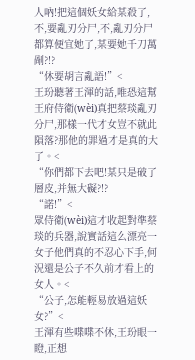人吶!把這個妖女給某殺了,不,要亂刃分尸,不,亂刃分尸都算便宜她了,某要她千刀萬剮?!?
“休要胡言亂語!”<
王玢聽著王渾的話,唯恐這幫王府侍衛(wèi)真把蔡琰亂刃分尸,那樣一代才女豈不就此隕落?那他的罪過才是真的大了。<
“你們都下去吧!某只是破了層皮,并無大礙?!?
“諾!”<
眾侍衛(wèi)這才收起對準蔡琰的兵器,說實話這么漂亮一女子他們真的不忍心下手,何況還是公子不久前才看上的女人。<
“公子,怎能輕易放過這妖女?”<
王渾有些喋喋不休,王玢眼一瞪,正想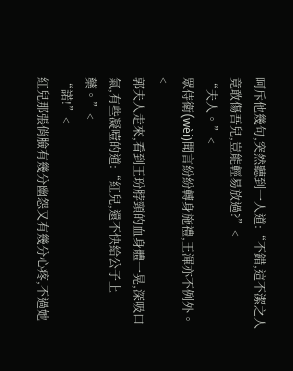呵斥他幾句,突然聽到一人道:“不錯,這不潔之人竟敢傷吾兒,豈能輕易放過?”<
“夫人。”<
眾侍衛(wèi)聞言紛紛轉身施禮,王渾亦不例外。<
郭夫人走來,看到王玢脖頸的血身體一晃,深吸口氣,有些凝噎的道:“紅兒,還不快給公子上藥。”<
“諾!”<
紅兒那張俏臉有幾分幽怨又有幾分心疼,不過她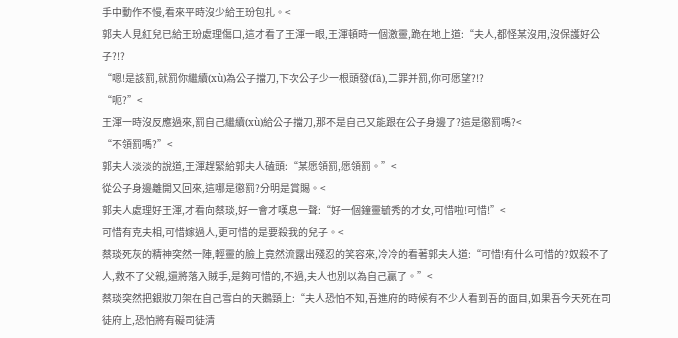手中動作不慢,看來平時沒少給王玢包扎。<
郭夫人見紅兒已給王玢處理傷口,這才看了王渾一眼,王渾頓時一個激靈,跪在地上道:“夫人,都怪某沒用,沒保護好公子?!?
“嗯!是該罰,就罰你繼續(xù)為公子擋刀,下次公子少一根頭發(fā),二罪并罰,你可愿望?!?
“呃?”<
王渾一時沒反應過來,罰自己繼續(xù)給公子擋刀,那不是自己又能跟在公子身邊了?這是懲罰嗎?<
“不領罰嗎?”<
郭夫人淡淡的說道,王渾趕緊給郭夫人磕頭:“某愿領罰,愿領罰。”<
從公子身邊離開又回來,這哪是懲罰?分明是賞賜。<
郭夫人處理好王渾,才看向蔡琰,好一會才嘆息一聲:“好一個鐘靈毓秀的才女,可惜啦!可惜!”<
可惜有克夫相,可惜嫁過人,更可惜的是要殺我的兒子。<
蔡琰死灰的精神突然一陣,輕靈的臉上竟然流露出殘忍的笑容來,冷冷的看著郭夫人道:“可惜!有什么可惜的?奴殺不了人,救不了父親,還將落入賊手,是夠可惜的,不過,夫人也別以為自己贏了。”<
蔡琰突然把銀妝刀架在自己雪白的天鵝頸上:“夫人恐怕不知,吾進府的時候有不少人看到吾的面目,如果吾今天死在司徒府上,恐怕將有礙司徒清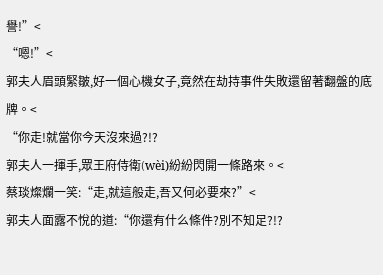譽!”<
“嗯!”<
郭夫人眉頭緊皺,好一個心機女子,竟然在劫持事件失敗還留著翻盤的底牌。<
“你走!就當你今天沒來過?!?
郭夫人一揮手,眾王府侍衛(wèi)紛紛閃開一條路來。<
蔡琰燦爛一笑:“走,就這般走,吾又何必要來?”<
郭夫人面露不悅的道:“你還有什么條件?別不知足?!?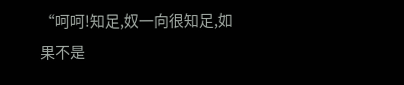“呵呵!知足,奴一向很知足,如果不是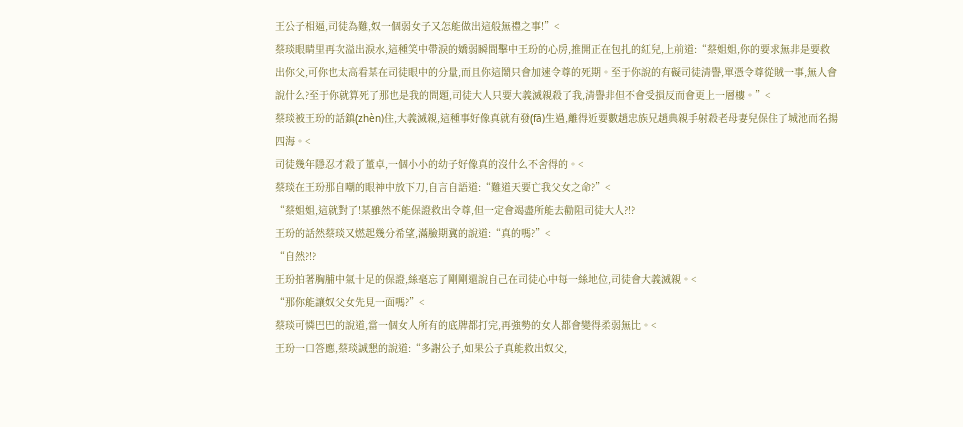王公子相逼,司徒為難,奴一個弱女子又怎能做出這般無禮之事!”<
蔡琰眼睛里再次溢出淚水,這種笑中帶淚的嬌弱瞬間擊中王玢的心房,推開正在包扎的紅兒,上前道:“蔡姐姐,你的要求無非是要救出你父,可你也太高看某在司徒眼中的分量,而且你這鬧只會加速令尊的死期。至于你說的有礙司徒清譽,單憑令尊從賊一事,無人會說什么?至于你就算死了那也是我的問題,司徒大人只要大義滅親殺了我,清譽非但不會受損反而會更上一層樓。”<
蔡琰被王玢的話鎮(zhèn)住,大義滅親,這種事好像真就有發(fā)生過,離得近要數趙忠族兄趙典親手射殺老母妻兒保住了城池而名揚四海。<
司徒幾年隱忍才殺了董卓,一個小小的幼子好像真的沒什么不舍得的。<
蔡琰在王玢那自嘲的眼神中放下刀,自言自語道:“難道天要亡我父女之命?”<
“蔡姐姐,這就對了!某雖然不能保證救出令尊,但一定會竭盡所能去勸阻司徒大人?!?
王玢的話然蔡琰又燃起幾分希望,滿臉期冀的說道:“真的嗎?”<
“自然?!?
王玢拍著胸脯中氣十足的保證,絲毫忘了剛剛還說自己在司徒心中每一絲地位,司徒會大義滅親。<
“那你能讓奴父女先見一面嗎?”<
蔡琰可憐巴巴的說道,當一個女人所有的底牌都打完,再強勢的女人都會變得柔弱無比。<
王玢一口答應,蔡琰誠懇的說道:“多謝公子,如果公子真能救出奴父,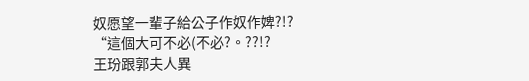奴愿望一輩子給公子作奴作婢?!?
“這個大可不必(不必?。??!?
王玢跟郭夫人異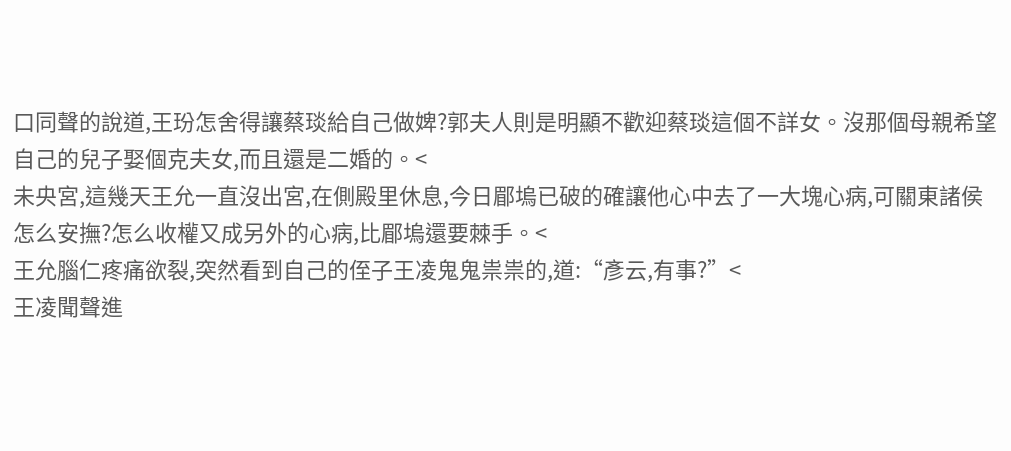口同聲的說道,王玢怎舍得讓蔡琰給自己做婢?郭夫人則是明顯不歡迎蔡琰這個不詳女。沒那個母親希望自己的兒子娶個克夫女,而且還是二婚的。<
未央宮,這幾天王允一直沒出宮,在側殿里休息,今日郿塢已破的確讓他心中去了一大塊心病,可關東諸侯怎么安撫?怎么收權又成另外的心病,比郿塢還要棘手。<
王允腦仁疼痛欲裂,突然看到自己的侄子王凌鬼鬼祟祟的,道:“彥云,有事?”<
王凌聞聲進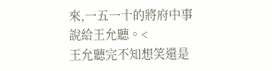來,一五一十的將府中事說給王允聽。<
王允聽完不知想笑還是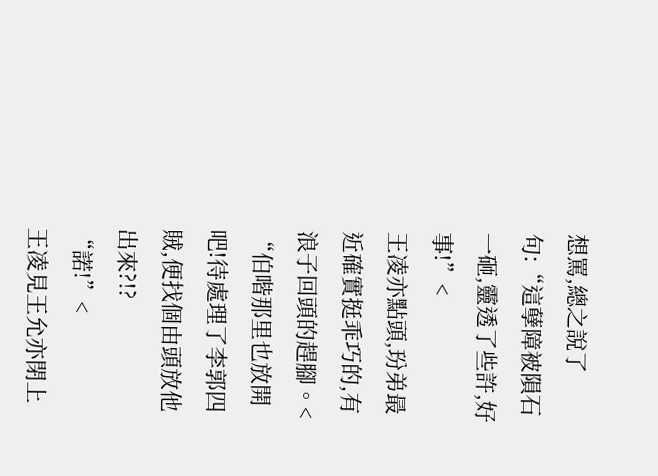想罵,總之說了句:“這孽障被隕石一砸,靈透了些許,好事!”<
王凌亦點頭,玢弟最近確實挺乖巧的,有浪子回頭的趕腳。<
“伯喈那里也放開吧!待處理了李郭四賊,便找個由頭放他出來?!?
“諾!”<
王凌見王允亦閉上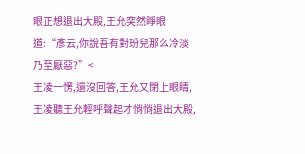眼正想退出大殿,王允突然睜眼道:“彥云,你說吾有對玢兒那么冷淡乃至厭惡?”<
王凌一愣,還沒回答,王允又閉上眼睛,王凌聽王允輕呼聲起才悄悄退出大殿,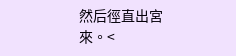然后徑直出宮來。<